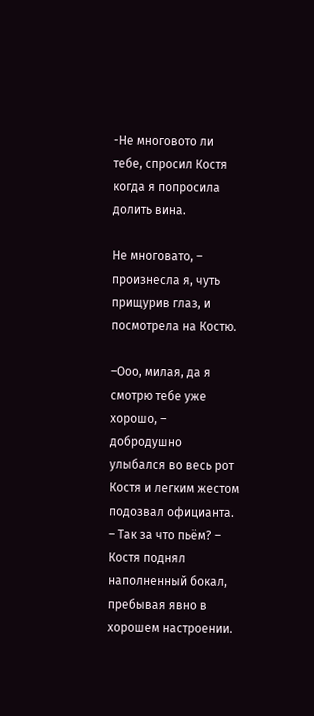-Не многовото ли тебе, спросил Костя когда я попросила долить вина.

Не многовато, – произнесла я, чуть прищурив глаз, и посмотрела на Костю.

–Ооо, милая, да я смотрю тебе уже хорошо, – добродушно улыбался во весь рот Костя и легким жестом подозвал официанта. – Так за что пьём? – Костя поднял наполненный бокал, пребывая явно в хорошем настроении.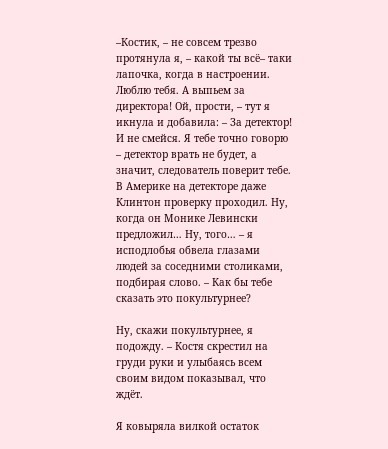–Костик, – не совсем трезво протянула я, – какой ты всё– таки лапочка, когда в настроении. Люблю тебя. А выпьем за директора! Ой, прости, – тут я икнула и добавила: – За детектор! И не смейся. Я тебе точно говорю – детектор врать не будет, а значит, следователь поверит тебе. В Америке на детекторе даже Клинтон проверку проходил. Ну, когда он Монике Левински предложил… Ну, того… – я исподлобья обвела глазами людей за соседними столиками, подбирая слово. – Как бы тебе сказать это покультурнее?

Ну, скажи покультурнее, я подожду. – Костя скрестил на груди руки и улыбаясь всем своим видом показывал, что ждёт.

Я ковыряла вилкой остаток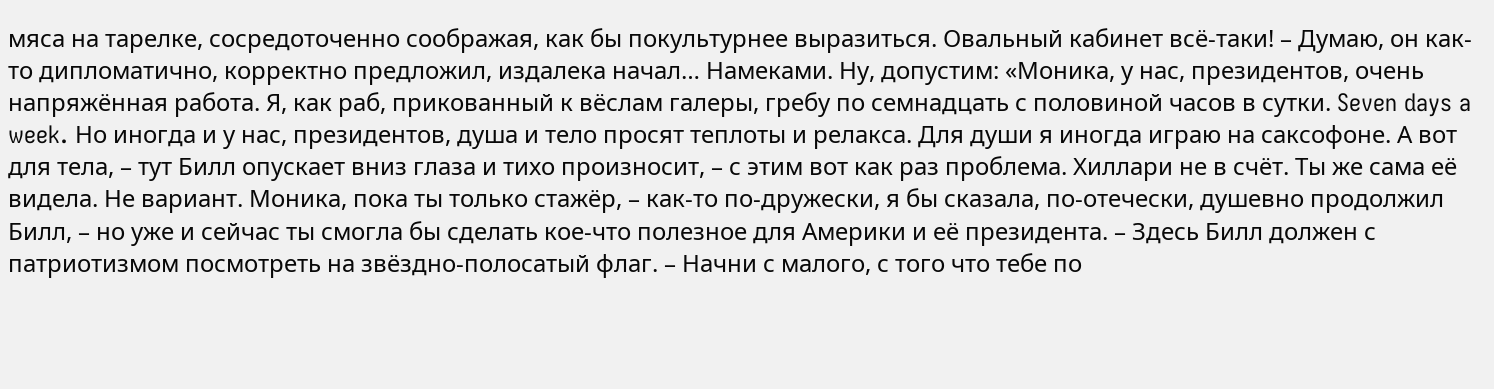мяса на тарелке, сосредоточенно соображая, как бы покультурнее выразиться. Овальный кабинет всё-таки! – Думаю, он как-то дипломатично, корректно предложил, издалека начал… Намеками. Ну, допустим: «Моника, у нас, президентов, очень напряжённая работа. Я, как раб, прикованный к вёслам галеры, гребу по семнадцать с половиной часов в сутки. Seven days a week. Но иногда и у нас, президентов, душа и тело просят теплоты и релакса. Для души я иногда играю на саксофоне. А вот для тела, – тут Билл опускает вниз глаза и тихо произносит, – с этим вот как раз проблема. Хиллари не в счёт. Ты же сама её видела. Не вариант. Моника, пока ты только стажёр, – как-то по-дружески, я бы сказала, по-отечески, душевно продолжил Билл, – но уже и сейчас ты смогла бы сделать кое-что полезное для Америки и её президента. – Здесь Билл должен с патриотизмом посмотреть на звёздно-полосатый флаг. – Начни с малого, с того что тебе по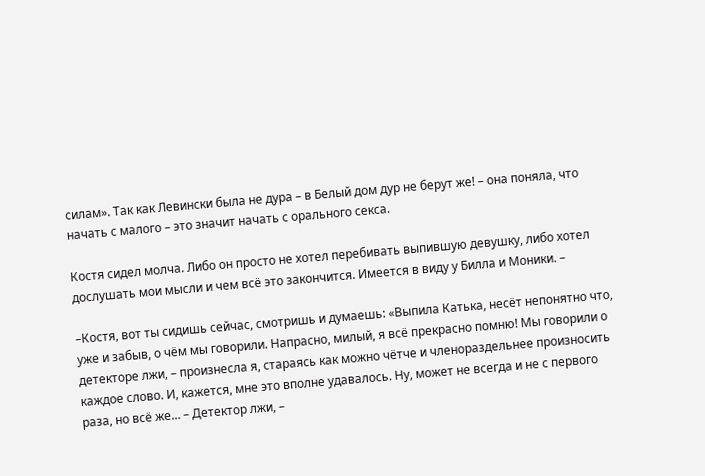силам». Так как Левински была не дура – в Белый дом дур не берут же! – она поняла, что начать с малого – это значит начать с орального секса.

Костя сидел молча. Либо он просто не хотел перебивать выпившую девушку, либо хотел дослушать мои мысли и чем всё это закончится. Имеется в виду у Билла и Моники. –

–Костя, вот ты сидишь сейчас, смотришь и думаешь: «Выпила Катька, несёт непонятно что, уже и забыв, о чём мы говорили. Напрасно, милый, я всё прекрасно помню! Мы говорили о детекторе лжи, – произнесла я, стараясь как можно чётче и членораздельнее произносить каждое слово. И, кажется, мне это вполне удавалось. Ну, может не всегда и не с первого раза, но всё же… – Детектор лжи, –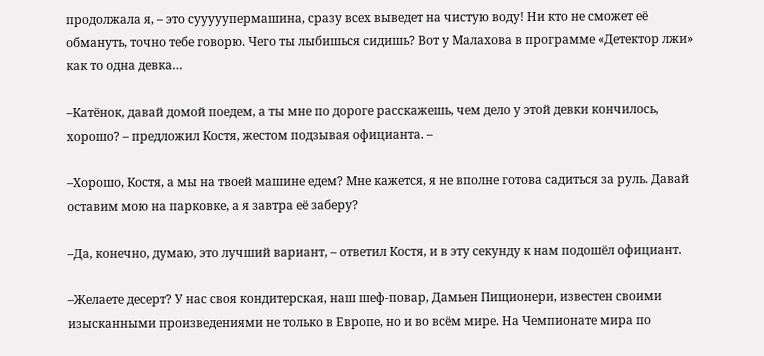продолжала я, – это сууууупермашина, сразу всех выведет на чистую воду! Ни кто не сможет её обмануть, точно тебе говорю. Чего ты лыбишься сидишь? Вот у Малахова в программе «Детектор лжи» как то одна девка…

–Катёнок, давай домой поедем, а ты мне по дороге расскажешь, чем дело у этой девки кончилось, хорошо? – предложил Костя, жестом подзывая официанта. –

–Хорошо, Костя, а мы на твоей машине едем? Мне кажется, я не вполне готова садиться за руль. Давай оставим мою на парковке, а я завтра её заберу?

–Да, конечно, думаю, это лучший вариант, – ответил Костя, и в эту секунду к нам подошёл официант.

–Желаете десерт? У нас своя кондитерская, наш шеф-повар, Дамьен Пищионери, известен своими изысканными произведениями не только в Европе, но и во всём мире. На Чемпионате мира по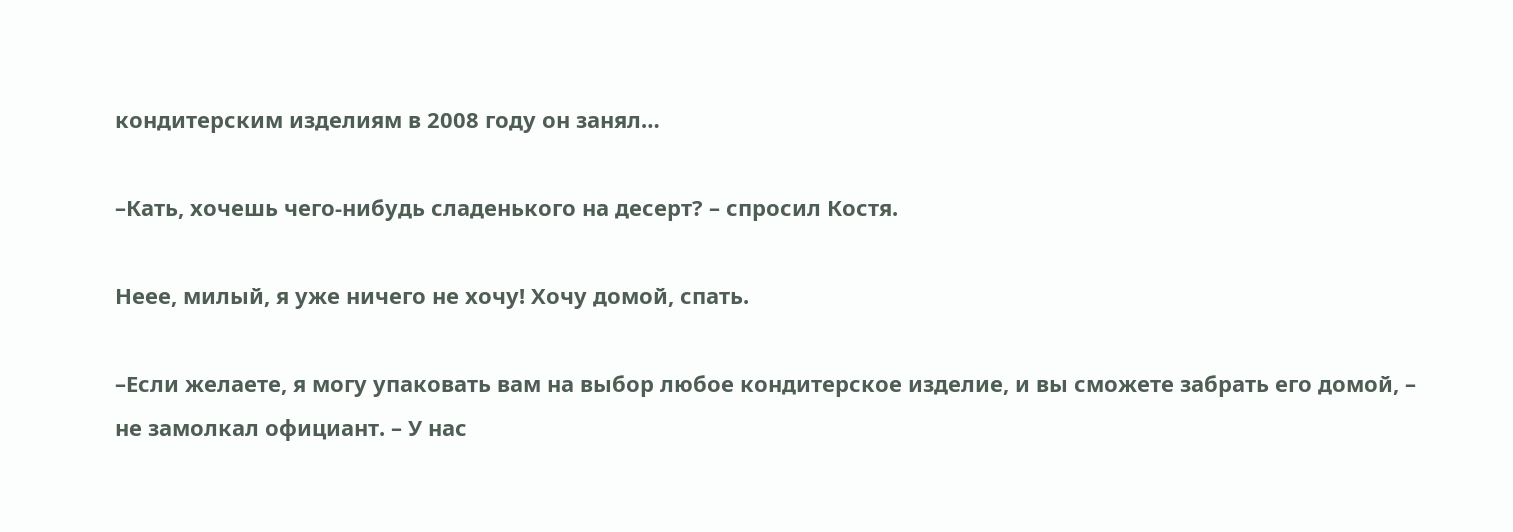кондитерским изделиям в 2008 году он занял…

–Кать, хочешь чего-нибудь сладенького на десерт? – спросил Костя.

Неее, милый, я уже ничего не хочу! Хочу домой, спать.

–Если желаете, я могу упаковать вам на выбор любое кондитерское изделие, и вы сможете забрать его домой, – не замолкал официант. – У нас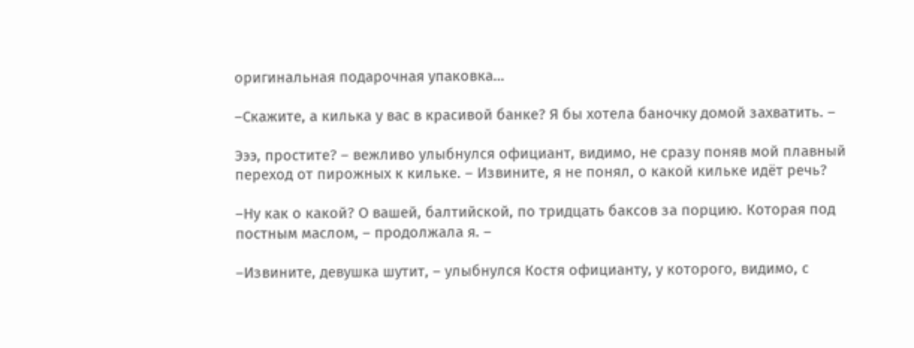оригинальная подарочная упаковка…

–Скажите, а килька у вас в красивой банке? Я бы хотела баночку домой захватить. –

Эээ, простите? – вежливо улыбнулся официант, видимо, не сразу поняв мой плавный переход от пирожных к кильке. – Извините, я не понял, о какой кильке идёт речь?

–Ну как о какой? О вашей, балтийской, по тридцать баксов за порцию. Которая под постным маслом, – продолжала я. –

–Извините, девушка шутит, – улыбнулся Костя официанту, у которого, видимо, с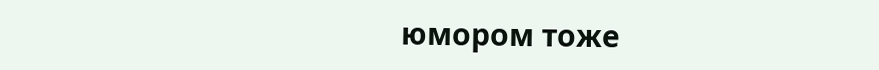юмором тоже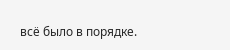всё было в порядке.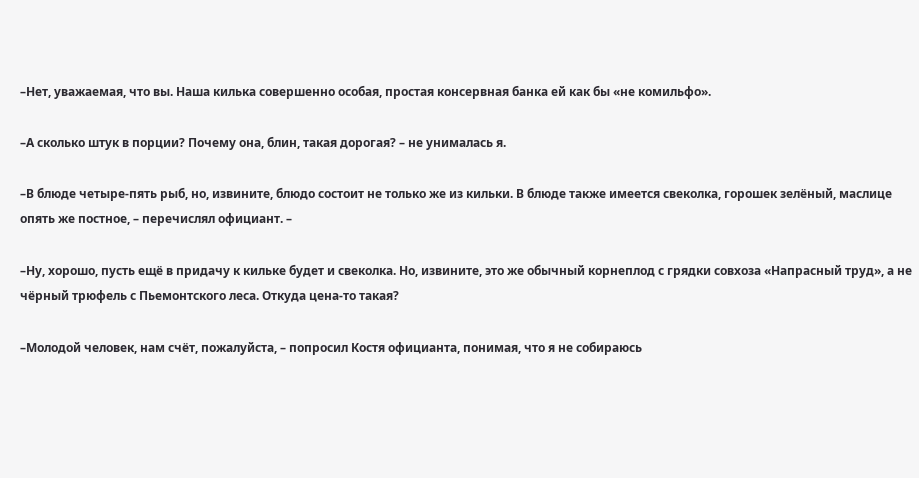–Нет, уважаемая, что вы. Наша килька совершенно особая, простая консервная банка ей как бы «не комильфо».

–А сколько штук в порции? Почему она, блин, такая дорогая? – не унималась я.

–В блюде четыре-пять рыб, но, извините, блюдо состоит не только же из кильки. В блюде также имеется свеколка, горошек зелёный, маслице опять же постное, – перечислял официант. –

–Ну, хорошо, пусть ещё в придачу к кильке будет и свеколка. Но, извините, это же обычный корнеплод с грядки совхоза «Напрасный труд», а не чёрный трюфель с Пьемонтского леса. Откуда цена-то такая?

–Молодой человек, нам счёт, пожалуйста, – попросил Костя официанта, понимая, что я не собираюсь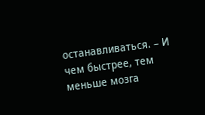останавливаться. – И чем быстрее, тем меньше мозга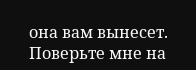она вам вынесет. Поверьте мне на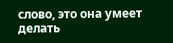слово, это она умеет делать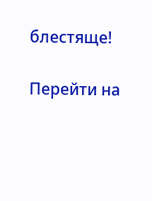блестяще!

Перейти на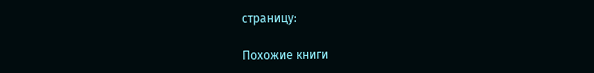страницу:

Похожие книги